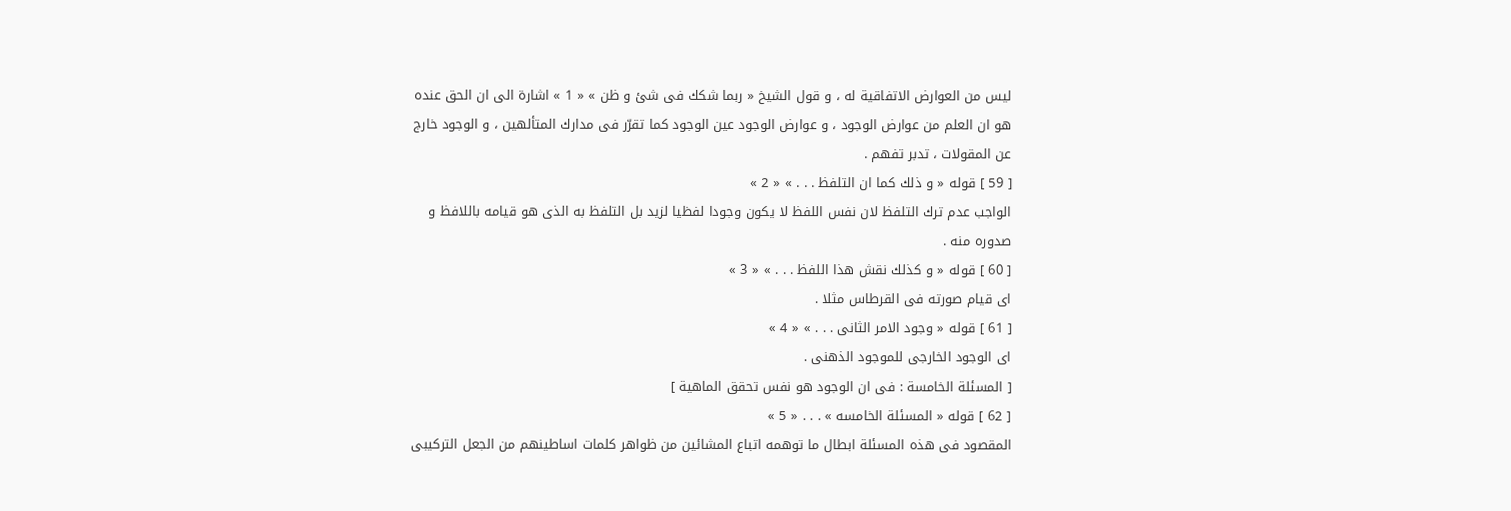ليس من العوارض الاتفاقية له ، و قول الشيخ « ربما شكك فى شئ و ظن » « 1 » اشارة الى ان الحق عنده هو ان العلم من عوارض الوجود ، و عوارض الوجود عين الوجود كما تقرّر فى مدارك المتألهين ، و الوجود خارج عن المقولات ، تدبر تفهم .
[ 59 ] قوله « و ذلك كما ان التلفظ . . . » « 2 »
الواجب عدم ترك التلفظ لان نفس اللفظ لا يكون وجودا لفظيا لزيد بل التلفظ به الذى هو قيامه باللافظ و صدوره منه .
[ 60 ] قوله « و كذلك نقش هذا اللفظ . . . » « 3 »
اى قيام صورته فى القرطاس مثلا .
[ 61 ] قوله « وجود الامر الثانى . . . » « 4 »
اى الوجود الخارجى للموجود الذهنى .
[ المسئلة الخامسة : فى ان الوجود هو نفس تحقق الماهية ]
[ 62 ] قوله « المسئلة الخامسه » . . . « 5 »
المقصود فى هذه المسئلة ابطال ما توهمه اتباع المشائين من ظواهر كلمات اساطينهم من الجعل التركيبى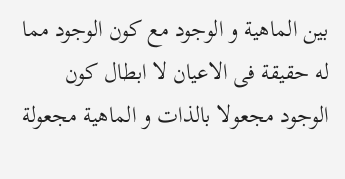بين الماهية و الوجود مع كون الوجود مما له حقيقة فى الاعيان لا ابطال كون الوجود مجعولا بالذات و الماهية مجعولة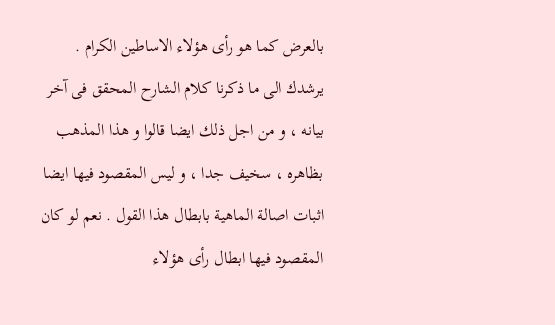بالعرض كما هو رأى هؤلاء الاساطين الكرام . يرشدك الى ما ذكرنا كلام الشارح المحقق فى آخر بيانه ، و من اجل ذلك ايضا قالوا و هذا المذهب بظاهره ، سخيف جدا ، و ليس المقصود فيها ايضا اثبات اصالة الماهية بابطال هذا القول . نعم لو كان المقصود فيها ابطال رأى هؤلاء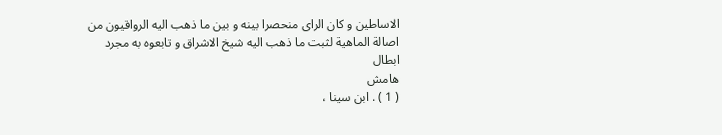الاساطين و كان الراى منحصرا بينه و بين ما ذهب اليه الرواقيون من اصالة الماهية لثبت ما ذهب اليه شيخ الاشراق و تابعوه به مجرد ابطال
هامش
( 1 ) . ابن سينا ،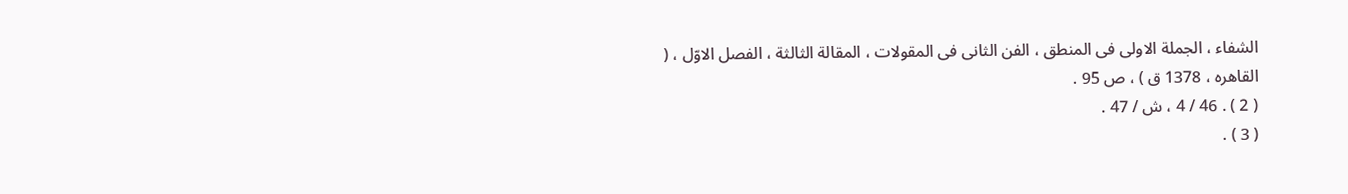الشفاء ، الجملة الاولى فى المنطق ، الفن الثانى فى المقولات ، المقالة الثالثة ، الفصل الاوّل ، ( القاهره ، 1378 ق ) ، ص 95 .
( 2 ) . 46 / 4 ، ش / 47 .
( 3 ) .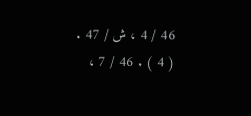46 / 4 ، ش / 47 .
( 4 ) . 46 / 7 ،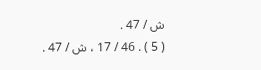ش / 47 .
( 5 ) . 46 / 17 ، ش / 47 .